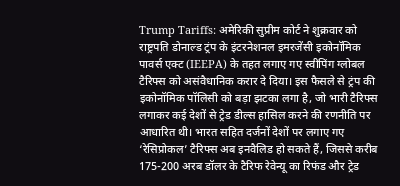Trump Tariffs: अमेरिकी सुप्रीम कोर्ट ने शुक्रवार को राष्ट्रपति डोनाल्ड ट्रंप के इंटरनेशनल इमरजेंसी इकोनॉमिक पावर्स एक्ट (IEEPA) के तहत लगाए गए स्वीपिंग ग्लोबल टैरिफ्स को असंवैधानिक करार दे दिया। इस फैसले से ट्रंप की इकोनॉमिक पॉलिसी को बड़ा झटका लगा है, जो भारी टैरिफ्स लगाकर कई देशों से ट्रेड डील्स हासिल करने की रणनीति पर आधारित थी। भारत सहित दर्जनों देशों पर लगाए गए ‘रेसिप्रोकल’ टैरिफ्स अब इनवैलिड हो सकते हैं, जिससे करीब 175-200 अरब डॉलर के टैरिफ रेवेन्यू का रिफंड और ट्रेड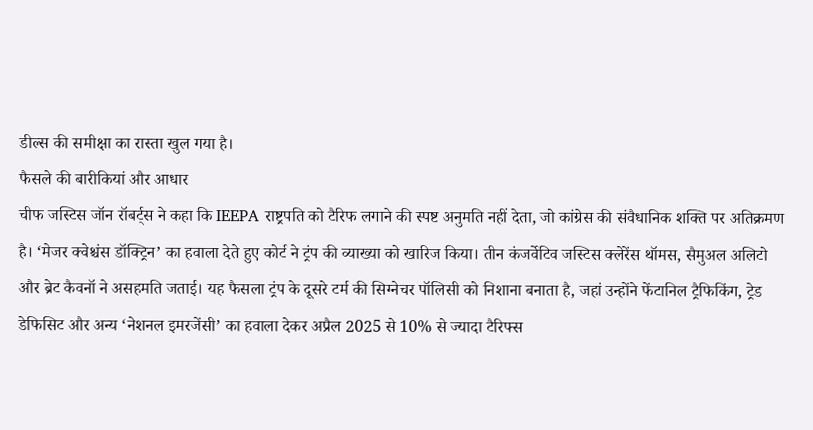डील्स की समीक्षा का रास्ता खुल गया है।
फैसले की बारीकियां और आधार
चीफ जस्टिस जॉन रॉबर्ट्स ने कहा कि IEEPA राष्ट्रपति को टैरिफ लगाने की स्पष्ट अनुमति नहीं देता, जो कांग्रेस की संवैधानिक शक्ति पर अतिक्रमण है। ‘मेजर क्वेश्चंस डॉक्ट्रिन’ का हवाला देते हुए कोर्ट ने ट्रंप की व्याख्या को खारिज किया। तीन कंजर्वेटिव जस्टिस क्लेरेंस थॉमस, सैमुअल अलिटो और ब्रेट कैवनॉ ने असहमति जताई। यह फैसला ट्रंप के दूसरे टर्म की सिग्नेचर पॉलिसी को निशाना बनाता है, जहां उन्होंने फेंटानिल ट्रैफिकिंग, ट्रेड डेफिसिट और अन्य ‘नेशनल इमरजेंसी’ का हवाला देकर अप्रैल 2025 से 10% से ज्यादा टैरिफ्स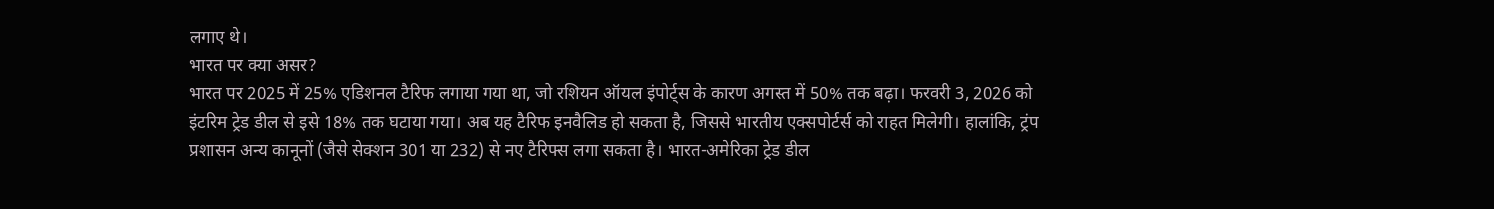लगाए थे।
भारत पर क्या असर?
भारत पर 2025 में 25% एडिशनल टैरिफ लगाया गया था, जो रशियन ऑयल इंपोर्ट्स के कारण अगस्त में 50% तक बढ़ा। फरवरी 3, 2026 को इंटरिम ट्रेड डील से इसे 18% तक घटाया गया। अब यह टैरिफ इनवैलिड हो सकता है, जिससे भारतीय एक्सपोर्टर्स को राहत मिलेगी। हालांकि, ट्रंप प्रशासन अन्य कानूनों (जैसे सेक्शन 301 या 232) से नए टैरिफ्स लगा सकता है। भारत-अमेरिका ट्रेड डील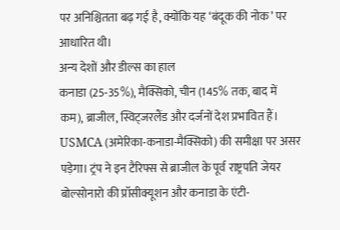पर अनिश्चितता बढ़ गई है, क्योंकि यह ‘बंदूक की नोक’ पर आधारित थी।
अन्य देशों और डील्स का हाल
कनाडा (25-35%), मैक्सिको, चीन (145% तक, बाद में कम), ब्राजील, स्विट्जरलैंड और दर्जनों देश प्रभावित हैं। USMCA (अमेरिका-कनाडा-मैक्सिको) की समीक्षा पर असर पड़ेगा। ट्रंप ने इन टैरिफ्स से ब्राजील के पूर्व राष्ट्रपति जेयर बोल्सोनारो की प्रॉसीक्यूशन और कनाडा के एंटी-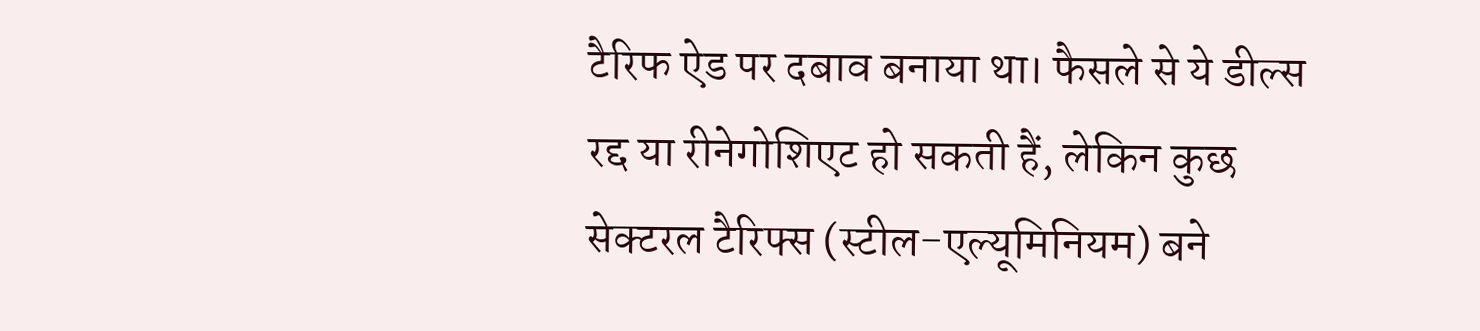टैरिफ ऐड पर दबाव बनाया था। फैसले से ये डील्स रद्द या रीनेगोशिएट हो सकती हैं, लेकिन कुछ सेक्टरल टैरिफ्स (स्टील-एल्यूमिनियम) बने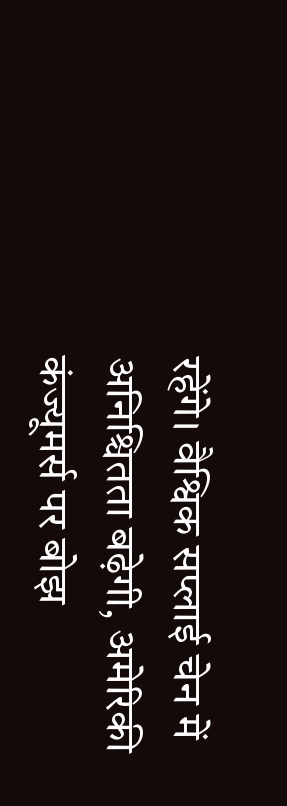रहेंगे। वैश्विक सप्लाई चेन में अनिश्चितता बढ़ेगी, अमेरिकी कंज्यूमर्स पर बोझ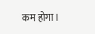कम होगा।